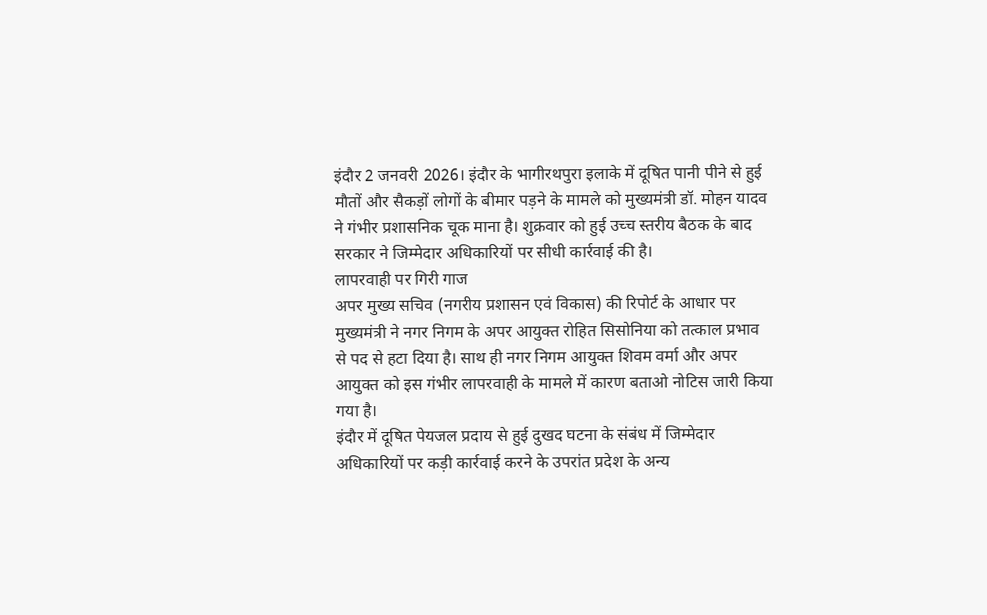इंदौर 2 जनवरी 2026। इंदौर के भागीरथपुरा इलाके में दूषित पानी पीने से हुई मौतों और सैकड़ों लोगों के बीमार पड़ने के मामले को मुख्यमंत्री डॉ. मोहन यादव ने गंभीर प्रशासनिक चूक माना है। शुक्रवार को हुई उच्च स्तरीय बैठक के बाद सरकार ने जिम्मेदार अधिकारियों पर सीधी कार्रवाई की है।
लापरवाही पर गिरी गाज
अपर मुख्य सचिव (नगरीय प्रशासन एवं विकास) की रिपोर्ट के आधार पर मुख्यमंत्री ने नगर निगम के अपर आयुक्त रोहित सिसोनिया को तत्काल प्रभाव से पद से हटा दिया है। साथ ही नगर निगम आयुक्त शिवम वर्मा और अपर आयुक्त को इस गंभीर लापरवाही के मामले में कारण बताओ नोटिस जारी किया गया है।
इंदौर में दूषित पेयजल प्रदाय से हुई दुखद घटना के संबंध में जिम्मेदार अधिकारियों पर कड़ी कार्रवाई करने के उपरांत प्रदेश के अन्य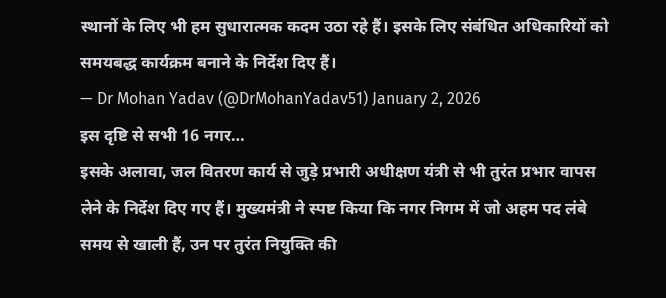स्थानों के लिए भी हम सुधारात्मक कदम उठा रहे हैं। इसके लिए संबंधित अधिकारियों को समयबद्ध कार्यक्रम बनाने के निर्देश दिए हैं।
— Dr Mohan Yadav (@DrMohanYadav51) January 2, 2026
इस दृष्टि से सभी 16 नगर…
इसके अलावा, जल वितरण कार्य से जुड़े प्रभारी अधीक्षण यंत्री से भी तुरंत प्रभार वापस लेने के निर्देश दिए गए हैं। मुख्यमंत्री ने स्पष्ट किया कि नगर निगम में जो अहम पद लंबे समय से खाली हैं, उन पर तुरंत नियुक्ति की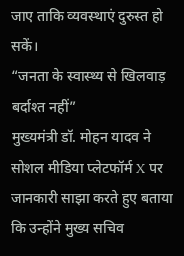जाए ताकि व्यवस्थाएं दुरुस्त हो सकें।
“जनता के स्वास्थ्य से खिलवाड़ बर्दाश्त नहीं”
मुख्यमंत्री डॉ. मोहन यादव ने सोशल मीडिया प्लेटफॉर्म X पर जानकारी साझा करते हुए बताया कि उन्होंने मुख्य सचिव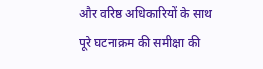और वरिष्ठ अधिकारियों के साथ पूरे घटनाक्रम की समीक्षा की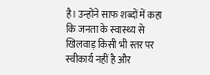है। उन्होंने साफ शब्दों में कहा कि जनता के स्वास्थ्य से खिलवाड़ किसी भी स्तर पर स्वीकार्य नहीं है और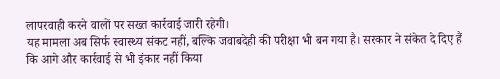लापरवाही करने वालों पर सख्त कार्रवाई जारी रहेगी।
यह मामला अब सिर्फ स्वास्थ्य संकट नहीं, बल्कि जवाबदेही की परीक्षा भी बन गया है। सरकार ने संकेत दे दिए हैं कि आगे और कार्रवाई से भी इंकार नहीं किया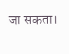जा सकता।